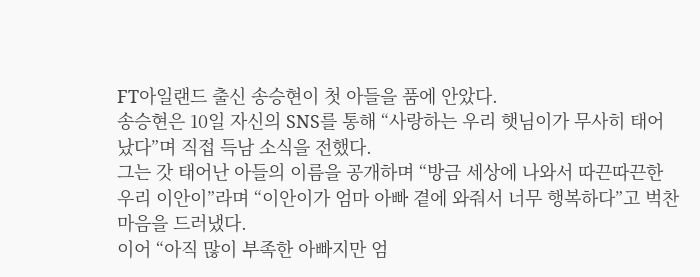FT아일랜드 출신 송승현이 첫 아들을 품에 안았다.
송승현은 10일 자신의 SNS를 통해 “사랑하는 우리 햇님이가 무사히 태어났다”며 직접 득남 소식을 전했다.
그는 갓 태어난 아들의 이름을 공개하며 “방금 세상에 나와서 따끈따끈한 우리 이안이”라며 “이안이가 엄마 아빠 곁에 와줘서 너무 행복하다”고 벅찬 마음을 드러냈다.
이어 “아직 많이 부족한 아빠지만 엄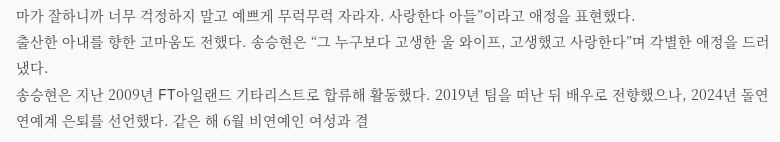마가 잘하니까 너무 걱정하지 말고 예쁘게 무럭무럭 자라자. 사랑한다 아들”이라고 애정을 표현했다.
출산한 아내를 향한 고마움도 전했다. 송승현은 “그 누구보다 고생한 울 와이프, 고생했고 사랑한다”며 각별한 애정을 드러냈다.
송승현은 지난 2009년 FT아일랜드 기타리스트로 합류해 활동했다. 2019년 팀을 떠난 뒤 배우로 전향했으나, 2024년 돌연 연예계 은퇴를 선언했다. 같은 해 6월 비연예인 여성과 결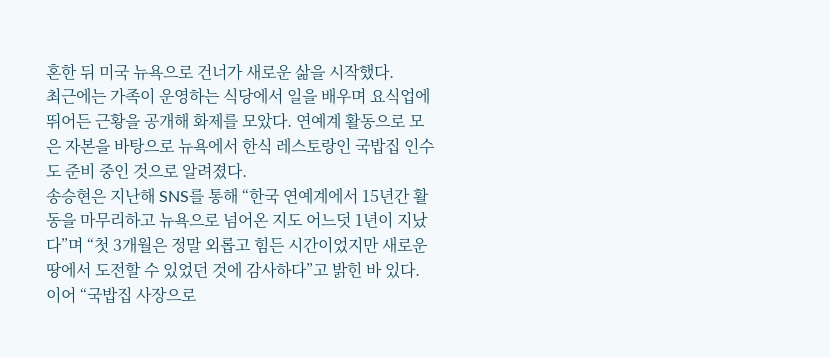혼한 뒤 미국 뉴욕으로 건너가 새로운 삶을 시작했다.
최근에는 가족이 운영하는 식당에서 일을 배우며 요식업에 뛰어든 근황을 공개해 화제를 모았다. 연예계 활동으로 모은 자본을 바탕으로 뉴욕에서 한식 레스토랑인 국밥집 인수도 준비 중인 것으로 알려졌다.
송승현은 지난해 SNS를 통해 “한국 연예계에서 15년간 활동을 마무리하고 뉴욕으로 넘어온 지도 어느덧 1년이 지났다”며 “첫 3개월은 정말 외롭고 힘든 시간이었지만 새로운 땅에서 도전할 수 있었던 것에 감사하다”고 밝힌 바 있다.
이어 “국밥집 사장으로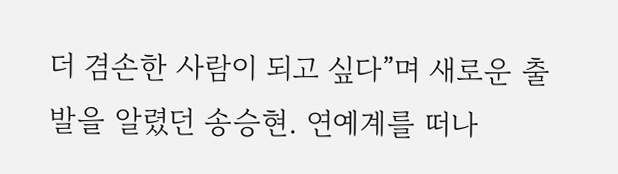더 겸손한 사람이 되고 싶다”며 새로운 출발을 알렸던 송승현. 연예계를 떠나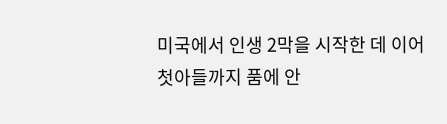미국에서 인생 2막을 시작한 데 이어 첫아들까지 품에 안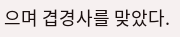으며 겹경사를 맞았다.